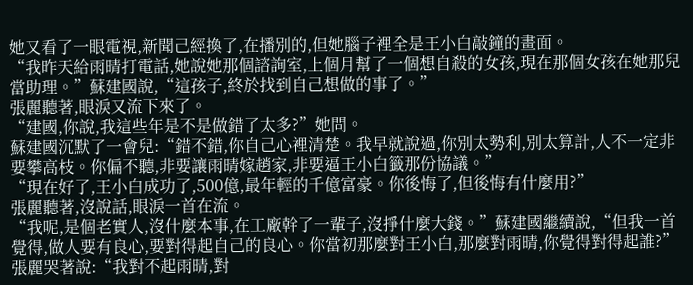她又看了一眼電視,新聞己經換了,在播別的,但她腦子裡全是王小白敲鐘的畫面。
“我昨天給雨晴打電話,她說她那個諮詢室,上個月幫了一個想自殺的女孩,現在那個女孩在她那兒當助理。”蘇建國說,“這孩子,終於找到自己想做的事了。”
張麗聽著,眼淚又流下來了。
“建國,你說,我這些年是不是做錯了太多?”她問。
蘇建國沉默了一會兒:“錯不錯,你自己心裡清楚。我早就說過,你別太勢利,別太算計,人不一定非要攀高枝。你偏不聽,非要讓雨晴嫁趙家,非要逼王小白籤那份協議。”
“現在好了,王小白成功了,500億,最年輕的千億富豪。你後悔了,但後悔有什麼用?”
張麗聽著,沒說話,眼淚一首在流。
“我呢,是個老實人,沒什麼本事,在工廠幹了一輩子,沒掙什麼大錢。”蘇建國繼續說,“但我一首覺得,做人要有良心,要對得起自己的良心。你當初那麼對王小白,那麼對雨晴,你覺得對得起誰?”
張麗哭著說:“我對不起雨晴,對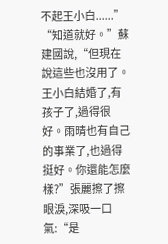不起王小白......”
“知道就好。”蘇建國說,“但現在說這些也沒用了。王小白結婚了,有孩子了,過得很好。雨晴也有自己的事業了,也過得挺好。你還能怎麼樣?”張麗擦了擦眼淚,深吸一口氣:“是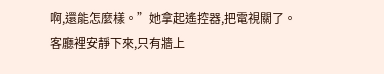啊,還能怎麼樣。”她拿起遙控器,把電視關了。
客廳裡安靜下來,只有牆上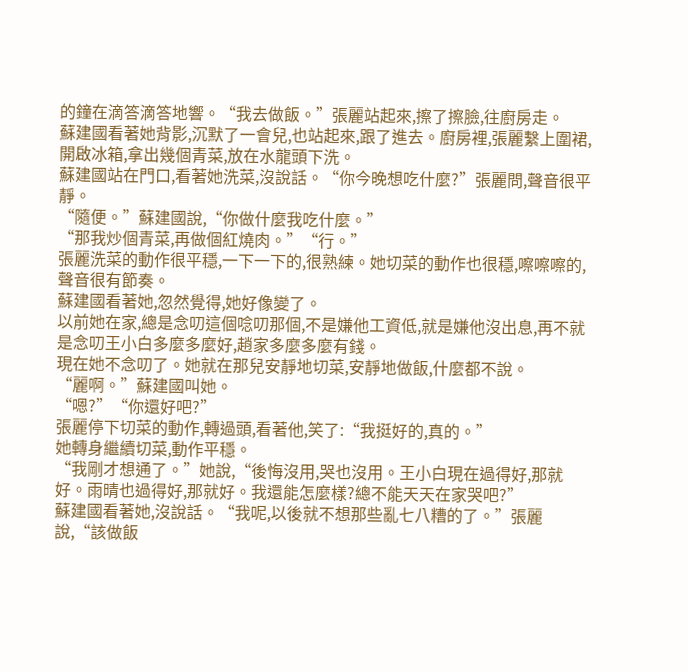的鐘在滴答滴答地響。“我去做飯。”張麗站起來,擦了擦臉,往廚房走。
蘇建國看著她背影,沉默了一會兒,也站起來,跟了進去。廚房裡,張麗繫上圍裙,開啟冰箱,拿出幾個青菜,放在水龍頭下洗。
蘇建國站在門口,看著她洗菜,沒說話。“你今晚想吃什麼?”張麗問,聲音很平靜。
“隨便。”蘇建國說,“你做什麼我吃什麼。”
“那我炒個青菜,再做個紅燒肉。”“行。”
張麗洗菜的動作很平穩,一下一下的,很熟練。她切菜的動作也很穩,嚓嚓嚓的,聲音很有節奏。
蘇建國看著她,忽然覺得,她好像變了。
以前她在家,總是念叨這個唸叨那個,不是嫌他工資低,就是嫌他沒出息,再不就是念叨王小白多麼多麼好,趙家多麼多麼有錢。
現在她不念叨了。她就在那兒安靜地切菜,安靜地做飯,什麼都不說。
“麗啊。”蘇建國叫她。
“嗯?”“你還好吧?”
張麗停下切菜的動作,轉過頭,看著他,笑了:“我挺好的,真的。”
她轉身繼續切菜,動作平穩。
“我剛才想通了。”她說,“後悔沒用,哭也沒用。王小白現在過得好,那就好。雨晴也過得好,那就好。我還能怎麼樣?總不能天天在家哭吧?”
蘇建國看著她,沒說話。“我呢,以後就不想那些亂七八糟的了。”張麗說,“該做飯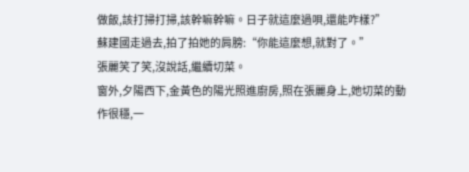做飯,該打掃打掃,該幹嘛幹嘛。日子就這麼過唄,還能咋樣?”
蘇建國走過去,拍了拍她的肩膀:“你能這麼想,就對了。”
張麗笑了笑,沒說話,繼續切菜。
窗外,夕陽西下,金黃色的陽光照進廚房,照在張麗身上,她切菜的動作很穩,一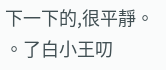下一下的,很平靜。
。了白小王叨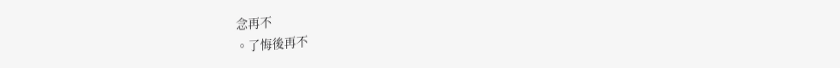念再不
。了悔後再不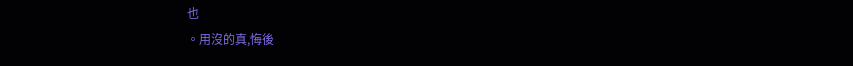也
。用沒的真,悔後